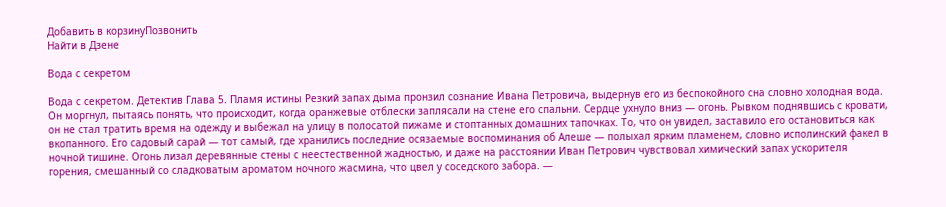Добавить в корзинуПозвонить
Найти в Дзене

Вода с секретом

Вода с секретом. Детектив Глава 5. Пламя истины Резкий запах дыма пронзил сознание Ивана Петровича, выдернув его из беспокойного сна словно холодная вода. Он моргнул, пытаясь понять, что происходит, когда оранжевые отблески заплясали на стене его спальни. Сердце ухнуло вниз — огонь. Рывком поднявшись с кровати, он не стал тратить время на одежду и выбежал на улицу в полосатой пижаме и стоптанных домашних тапочках. То, что он увидел, заставило его остановиться как вкопанного. Его садовый сарай — тот самый, где хранились последние осязаемые воспоминания об Алеше — полыхал ярким пламенем, словно исполинский факел в ночной тишине. Огонь лизал деревянные стены с неестественной жадностью, и даже на расстоянии Иван Петрович чувствовал химический запах ускорителя горения, смешанный со сладковатым ароматом ночного жасмина, что цвел у соседского забора. —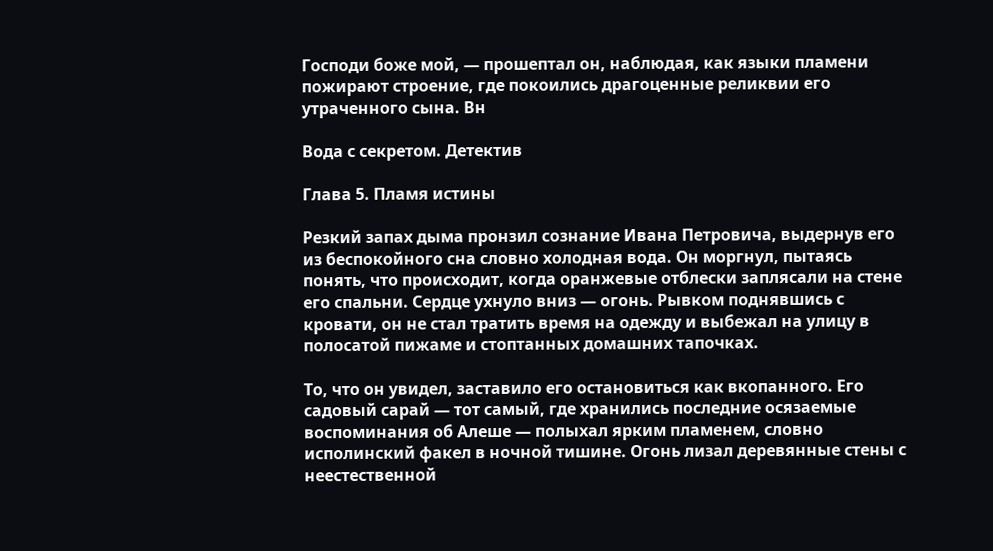Господи боже мой, — прошептал он, наблюдая, как языки пламени пожирают строение, где покоились драгоценные реликвии его утраченного сына. Вн

Вода с секретом. Детектив

Глава 5. Пламя истины

Резкий запах дыма пронзил сознание Ивана Петровича, выдернув его из беспокойного сна словно холодная вода. Он моргнул, пытаясь понять, что происходит, когда оранжевые отблески заплясали на стене его спальни. Сердце ухнуло вниз — огонь. Рывком поднявшись с кровати, он не стал тратить время на одежду и выбежал на улицу в полосатой пижаме и стоптанных домашних тапочках.

То, что он увидел, заставило его остановиться как вкопанного. Его садовый сарай — тот самый, где хранились последние осязаемые воспоминания об Алеше — полыхал ярким пламенем, словно исполинский факел в ночной тишине. Огонь лизал деревянные стены с неестественной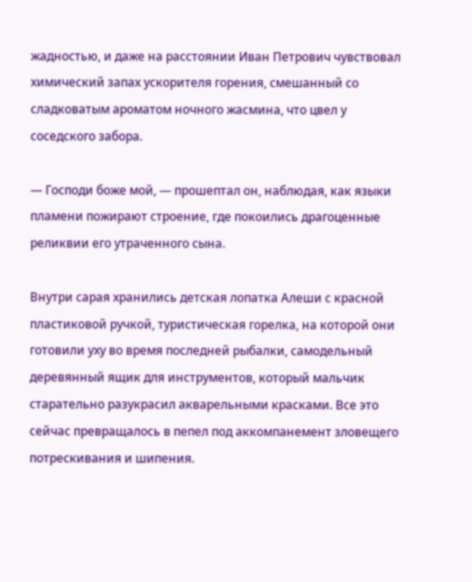жадностью, и даже на расстоянии Иван Петрович чувствовал химический запах ускорителя горения, смешанный со сладковатым ароматом ночного жасмина, что цвел у соседского забора.

— Господи боже мой, — прошептал он, наблюдая, как языки пламени пожирают строение, где покоились драгоценные реликвии его утраченного сына.

Внутри сарая хранились детская лопатка Алеши с красной пластиковой ручкой, туристическая горелка, на которой они готовили уху во время последней рыбалки, самодельный деревянный ящик для инструментов, который мальчик старательно разукрасил акварельными красками. Все это сейчас превращалось в пепел под аккомпанемент зловещего потрескивания и шипения.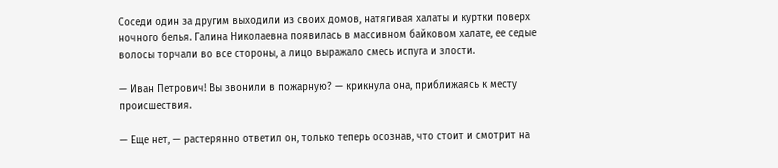Соседи один за другим выходили из своих домов, натягивая халаты и куртки поверх ночного белья. Галина Николаевна появилась в массивном байковом халате, ее седые волосы торчали во все стороны, а лицо выражало смесь испуга и злости.

— Иван Петрович! Вы звонили в пожарную? — крикнула она, приближаясь к месту происшествия.

— Еще нет, — растерянно ответил он, только теперь осознав, что стоит и смотрит на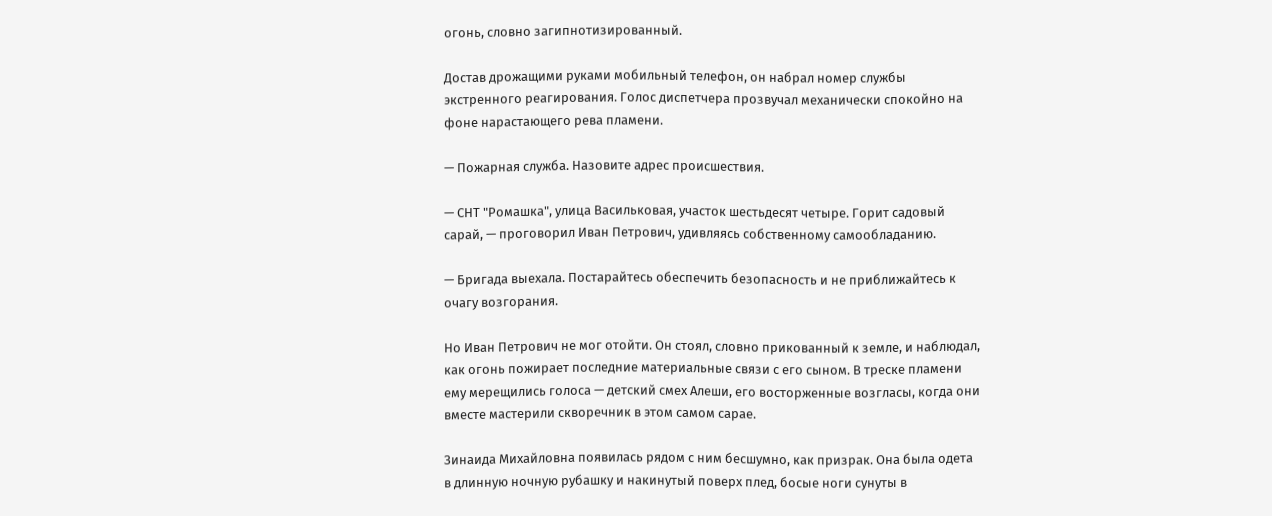огонь, словно загипнотизированный.

Достав дрожащими руками мобильный телефон, он набрал номер службы экстренного реагирования. Голос диспетчера прозвучал механически спокойно на фоне нарастающего рева пламени.

— Пожарная служба. Назовите адрес происшествия.

— СНТ "Ромашка", улица Васильковая, участок шестьдесят четыре. Горит садовый сарай, — проговорил Иван Петрович, удивляясь собственному самообладанию.

— Бригада выехала. Постарайтесь обеспечить безопасность и не приближайтесь к очагу возгорания.

Но Иван Петрович не мог отойти. Он стоял, словно прикованный к земле, и наблюдал, как огонь пожирает последние материальные связи с его сыном. В треске пламени ему мерещились голоса — детский смех Алеши, его восторженные возгласы, когда они вместе мастерили скворечник в этом самом сарае.

Зинаида Михайловна появилась рядом с ним бесшумно, как призрак. Она была одета в длинную ночную рубашку и накинутый поверх плед, босые ноги сунуты в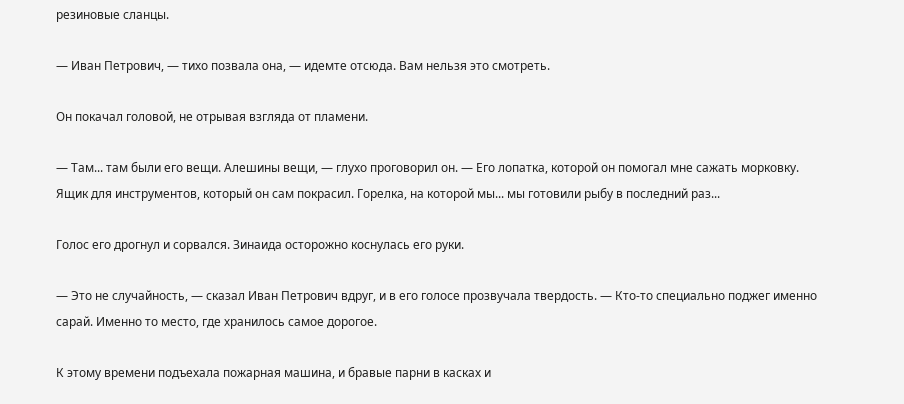резиновые сланцы.

— Иван Петрович, — тихо позвала она, — идемте отсюда. Вам нельзя это смотреть.

Он покачал головой, не отрывая взгляда от пламени.

— Там... там были его вещи. Алешины вещи, — глухо проговорил он. — Его лопатка, которой он помогал мне сажать морковку. Ящик для инструментов, который он сам покрасил. Горелка, на которой мы... мы готовили рыбу в последний раз...

Голос его дрогнул и сорвался. Зинаида осторожно коснулась его руки.

— Это не случайность, — сказал Иван Петрович вдруг, и в его голосе прозвучала твердость. — Кто-то специально поджег именно сарай. Именно то место, где хранилось самое дорогое.

К этому времени подъехала пожарная машина, и бравые парни в касках и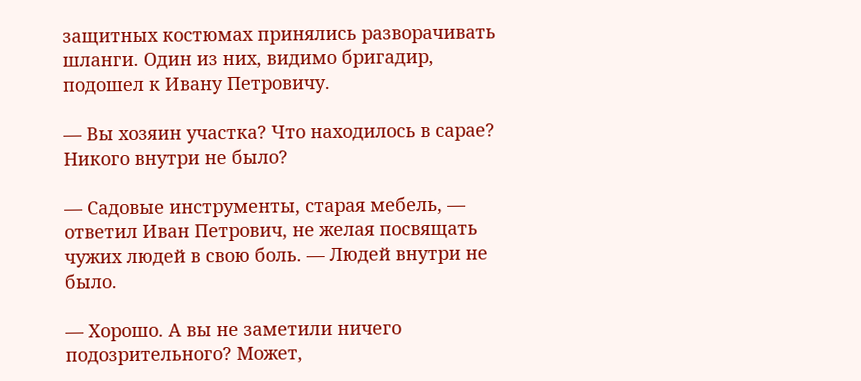защитных костюмах принялись разворачивать шланги. Один из них, видимо бригадир, подошел к Ивану Петровичу.

— Вы хозяин участка? Что находилось в сарае? Никого внутри не было?

— Садовые инструменты, старая мебель, — ответил Иван Петрович, не желая посвящать чужих людей в свою боль. — Людей внутри не было.

— Хорошо. А вы не заметили ничего подозрительного? Может,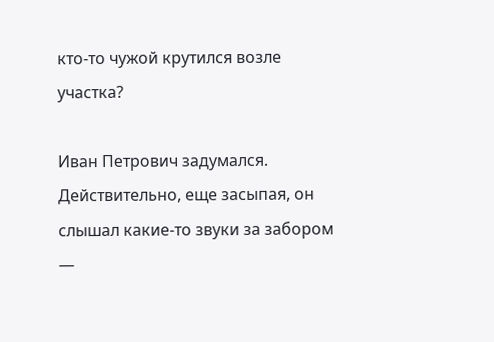кто-то чужой крутился возле участка?

Иван Петрович задумался. Действительно, еще засыпая, он слышал какие-то звуки за забором —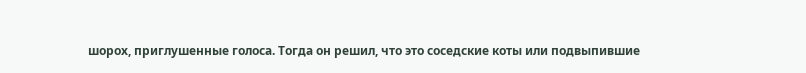шорох, приглушенные голоса. Тогда он решил, что это соседские коты или подвыпившие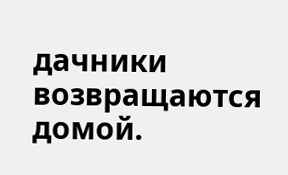дачники возвращаются домой.